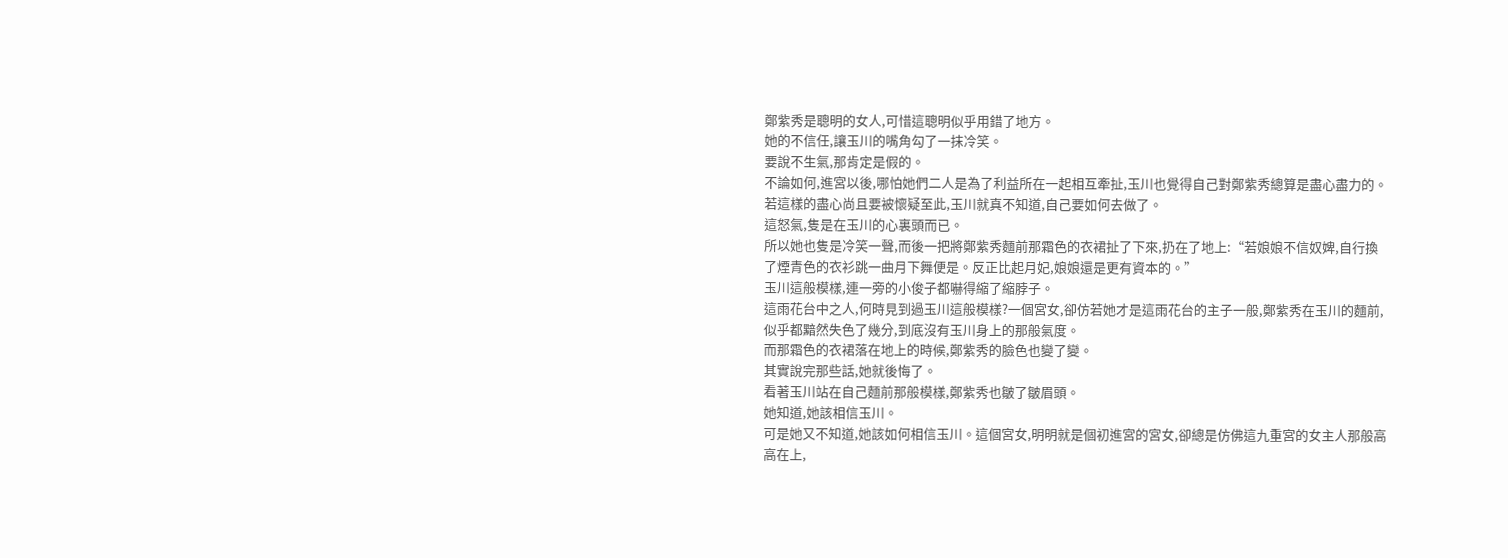鄭紫秀是聰明的女人,可惜這聰明似乎用錯了地方。
她的不信任,讓玉川的嘴角勾了一抹冷笑。
要說不生氣,那肯定是假的。
不論如何,進宮以後,哪怕她們二人是為了利益所在一起相互牽扯,玉川也覺得自己對鄭紫秀總算是盡心盡力的。若這樣的盡心尚且要被懷疑至此,玉川就真不知道,自己要如何去做了。
這怒氣,隻是在玉川的心裏頭而已。
所以她也隻是冷笑一聲,而後一把將鄭紫秀麵前那霜色的衣裙扯了下來,扔在了地上:“若娘娘不信奴婢,自行換了煙青色的衣衫跳一曲月下舞便是。反正比起月妃,娘娘還是更有資本的。”
玉川這般模樣,連一旁的小俊子都嚇得縮了縮脖子。
這雨花台中之人,何時見到過玉川這般模樣?一個宮女,卻仿若她才是這雨花台的主子一般,鄭紫秀在玉川的麵前,似乎都黯然失色了幾分,到底沒有玉川身上的那般氣度。
而那霜色的衣裙落在地上的時候,鄭紫秀的臉色也變了變。
其實說完那些話,她就後悔了。
看著玉川站在自己麵前那般模樣,鄭紫秀也皺了皺眉頭。
她知道,她該相信玉川。
可是她又不知道,她該如何相信玉川。這個宮女,明明就是個初進宮的宮女,卻總是仿佛這九重宮的女主人那般高高在上,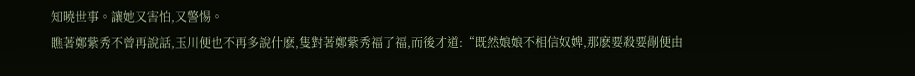知曉世事。讓她又害怕,又警惕。
瞧著鄭紫秀不曾再說話,玉川便也不再多說什麽,隻對著鄭紫秀福了福,而後才道:“既然娘娘不相信奴婢,那麽要殺要剮便由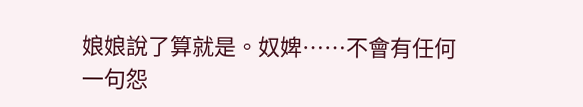娘娘說了算就是。奴婢……不會有任何一句怨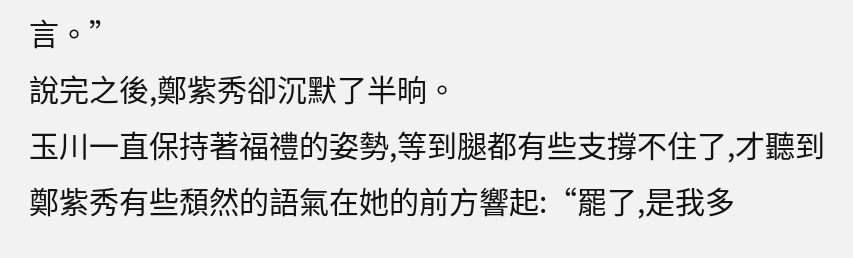言。”
說完之後,鄭紫秀卻沉默了半晌。
玉川一直保持著福禮的姿勢,等到腿都有些支撐不住了,才聽到鄭紫秀有些頹然的語氣在她的前方響起:“罷了,是我多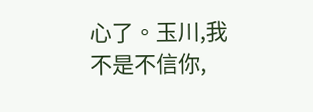心了。玉川,我不是不信你,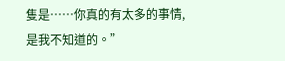隻是……你真的有太多的事情,是我不知道的。”